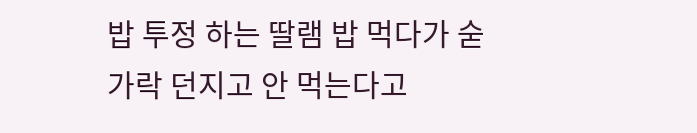밥 투정 하는 딸램 밥 먹다가 숟가락 던지고 안 먹는다고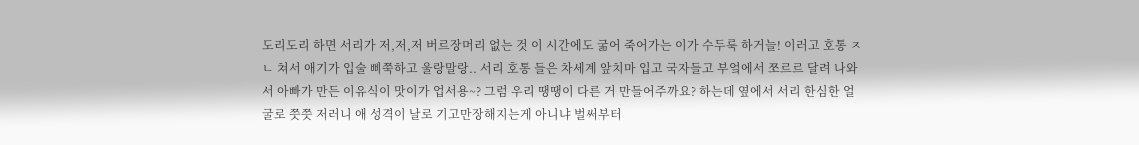도리도리 하면 서리가 저,저,저 버르장머리 없는 것 이 시간에도 굶어 죽어가는 이가 수두룩 하거늘! 이러고 호통 ㅈㄴ 쳐서 애기가 입술 삐쭉하고 울랑말랑.. 서리 호통 들은 차세계 앞치마 입고 국자들고 부엌에서 쪼르르 달려 나와서 아빠가 만든 이유식이 맛이가 업서용~? 그럼 우리 땡땡이 다른 거 만들어주까요? 하는데 옆에서 서리 한심한 얼굴로 쯧쯧 저러니 애 성격이 날로 기고만장해지는게 아니냐 벌써부터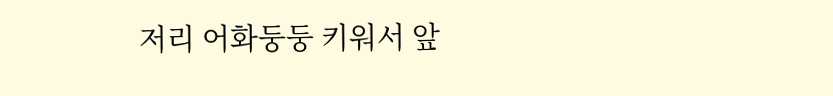저리 어화둥둥 키워서 앞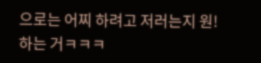으로는 어찌 하려고 저러는지 원! 하는 거ㅋㅋㅋ